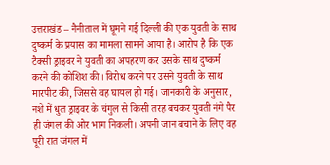उत्तराखंड – नैनीताल में घूमने गई दिल्ली की एक युवती के साथ दुष्कर्म के प्रयास का मामला सामने आया है। आरोप है कि एक टैक्सी ड्राइवर ने युवती का अपहरण कर उसके साथ दुष्कर्म करने की कोशिश की। विरोध करने पर उसने युवती के साथ मारपीट की, जिससे वह घायल हो गई। जानकारी के अनुसार, नशे में धुत ड्राइवर के चंगुल से किसी तरह बचकर युवती नंगे पैर ही जंगल की ओर भाग निकली। अपनी जान बचाने के लिए वह पूरी रात जंगल में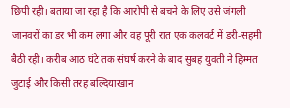छिपी रही। बताया जा रहा है कि आरोपी से बचने के लिए उसे जंगली जानवरों का डर भी कम लगा और वह पूरी रात एक कलवर्ट में डरी-सहमी बैठी रही। करीब आठ घंटे तक संघर्ष करने के बाद सुबह युवती ने हिम्मत जुटाई और किसी तरह बल्दियाखान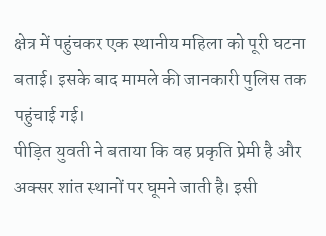क्षेत्र में पहुंचकर एक स्थानीय महिला को पूरी घटना बताई। इसके बाद मामले की जानकारी पुलिस तक पहुंचाई गई।
पीड़ित युवती ने बताया कि वह प्रकृति प्रेमी है और अक्सर शांत स्थानों पर घूमने जाती है। इसी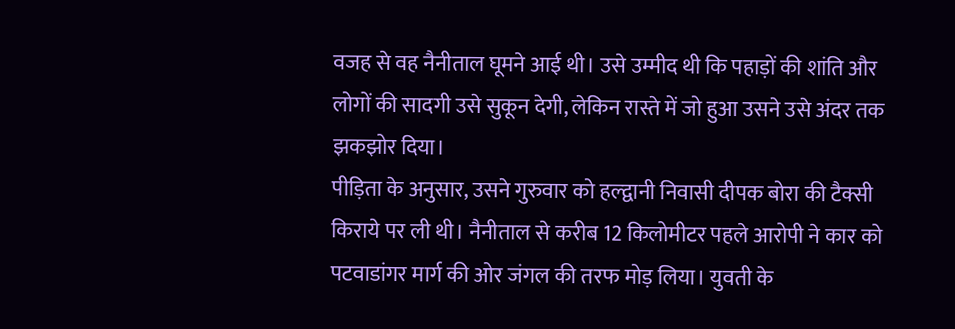वजह से वह नैनीताल घूमने आई थी। उसे उम्मीद थी कि पहाड़ों की शांति और लोगों की सादगी उसे सुकून देगी, लेकिन रास्ते में जो हुआ उसने उसे अंदर तक झकझोर दिया।
पीड़िता के अनुसार, उसने गुरुवार को हल्द्वानी निवासी दीपक बोरा की टैक्सी किराये पर ली थी। नैनीताल से करीब 12 किलोमीटर पहले आरोपी ने कार को पटवाडांगर मार्ग की ओर जंगल की तरफ मोड़ लिया। युवती के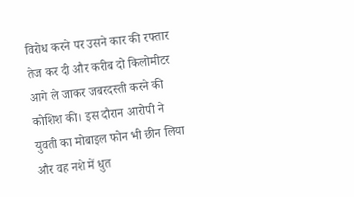विरोध करने पर उसने कार की रफ्तार तेज कर दी और करीब दो किलोमीटर आगे ले जाकर जबरदस्ती करने की कोशिश की। इस दौरान आरोपी ने युवती का मोबाइल फोन भी छीन लिया और वह नशे में धुत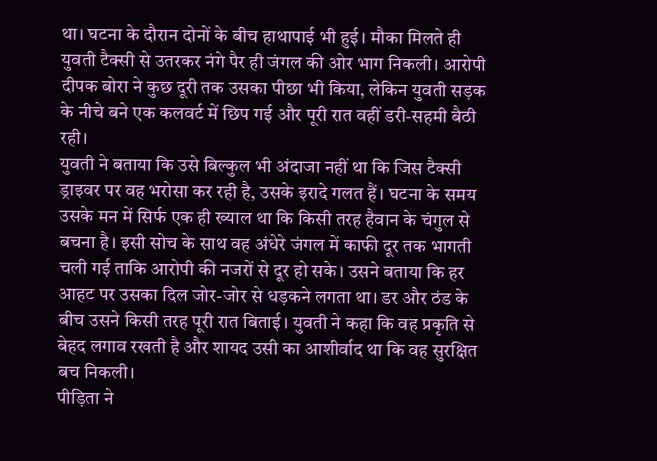था। घटना के दौरान दोनों के बीच हाथापाई भी हुई। मौका मिलते ही युवती टैक्सी से उतरकर नंगे पैर ही जंगल की ओर भाग निकली। आरोपी दीपक बोरा ने कुछ दूरी तक उसका पीछा भी किया, लेकिन युवती सड़क के नीचे बने एक कलवर्ट में छिप गई और पूरी रात वहीं डरी-सहमी बैठी रही।
युवती ने बताया कि उसे बिल्कुल भी अंदाजा नहीं था कि जिस टैक्सी ड्राइवर पर वह भरोसा कर रही है, उसके इरादे गलत हैं। घटना के समय उसके मन में सिर्फ एक ही ख्याल था कि किसी तरह हैवान के चंगुल से बचना है। इसी सोच के साथ वह अंधेरे जंगल में काफी दूर तक भागती चली गई ताकि आरोपी की नजरों से दूर हो सके। उसने बताया कि हर आहट पर उसका दिल जोर-जोर से धड़कने लगता था। डर और ठंड के बीच उसने किसी तरह पूरी रात बिताई। युवती ने कहा कि वह प्रकृति से बेहद लगाव रखती है और शायद उसी का आशीर्वाद था कि वह सुरक्षित बच निकली।
पीड़िता ने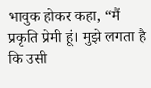भावुक होकर कहा, “मैं प्रकृति प्रेमी हूं। मुझे लगता है कि उसी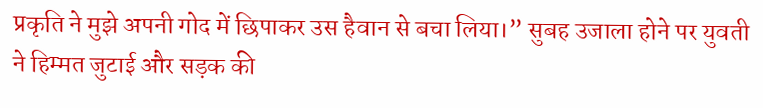प्रकृति ने मुझे अपनी गोद में छिपाकर उस हैवान से बचा लिया।” सुबह उजाला होने पर युवती ने हिम्मत जुटाई और सड़क की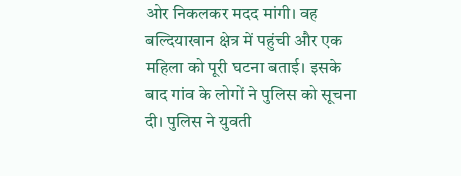ओर निकलकर मदद मांगी। वह बल्दियाखान क्षेत्र में पहुंची और एक महिला को पूरी घटना बताई। इसके बाद गांव के लोगों ने पुलिस को सूचना दी। पुलिस ने युवती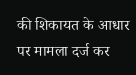की शिकायत के आधार पर मामला दर्ज कर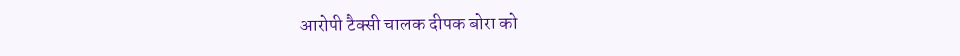आरोपी टैक्सी चालक दीपक बोरा को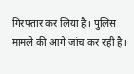गिरफ्तार कर लिया है। पुलिस मामले की आगे जांच कर रही है।